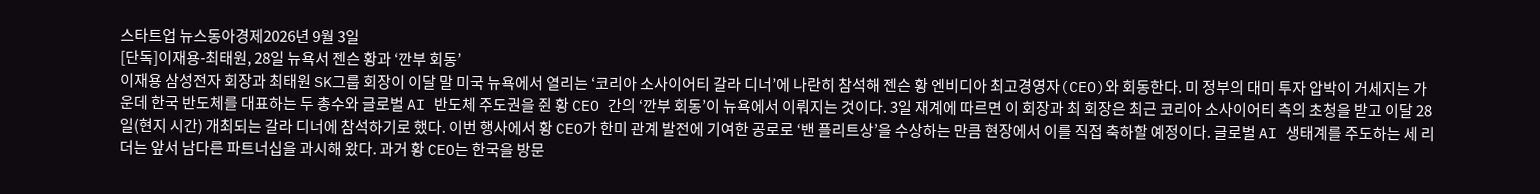스타트업 뉴스동아경제2026년 9월 3일
[단독]이재용-최태원, 28일 뉴욕서 젠슨 황과 ‘깐부 회동’
이재용 삼성전자 회장과 최태원 SK그룹 회장이 이달 말 미국 뉴욕에서 열리는 ‘코리아 소사이어티 갈라 디너’에 나란히 참석해 젠슨 황 엔비디아 최고경영자(CEO)와 회동한다. 미 정부의 대미 투자 압박이 거세지는 가운데 한국 반도체를 대표하는 두 총수와 글로벌 AI 반도체 주도권을 쥔 황 CEO 간의 ‘깐부 회동’이 뉴욕에서 이뤄지는 것이다. 3일 재계에 따르면 이 회장과 최 회장은 최근 코리아 소사이어티 측의 초청을 받고 이달 28일(현지 시간) 개최되는 갈라 디너에 참석하기로 했다. 이번 행사에서 황 CEO가 한미 관계 발전에 기여한 공로로 ‘밴 플리트상’을 수상하는 만큼 현장에서 이를 직접 축하할 예정이다. 글로벌 AI 생태계를 주도하는 세 리더는 앞서 남다른 파트너십을 과시해 왔다. 과거 황 CEO는 한국을 방문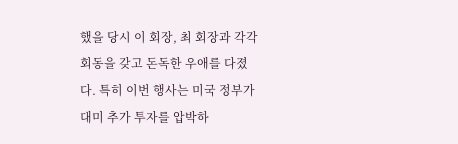했을 당시 이 회장, 최 회장과 각각 회동을 갖고 돈독한 우애를 다졌다. 특히 이번 행사는 미국 정부가 대미 추가 투자를 압박하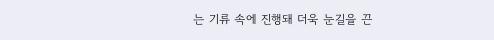는 기류 속에 진행돼 더욱 눈길을 끈